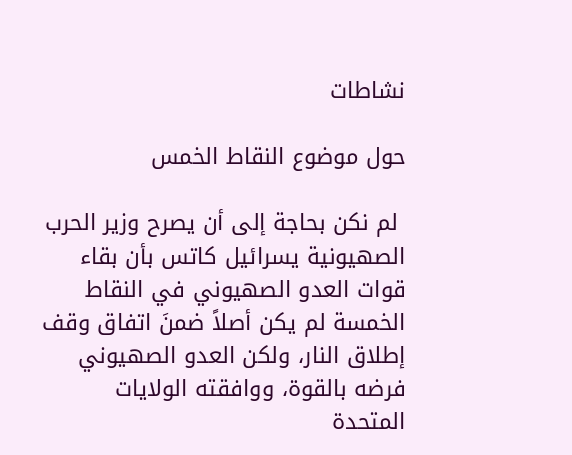نشاطات

حول موضوع النقاط الخمس

 لم نكن بحاجة إلى أن يصرح وزير الحرب الصهيونية يسرائيل كاتس بأن بقاء قوات العدو الصهيوني في النقاط الخمسة لم يكن أصلاً ضمنَ اتفاق وقف إطلاق النار، ولكن العدو الصهيوني فرضه بالقوة، ووافقته الولايات المتحدة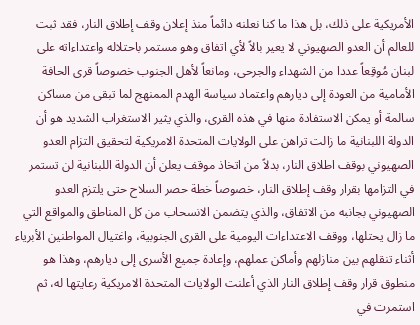الأمريكية على ذلك، بل هذا ما كنا نعلنه دائماً منذ إعلان وقف إطلاق النار، فقد ثبت للعالم أن العدو الصهيوني لا يعير بالاً لأي اتفاق وهو مستمر باحتلاله واعتداءاته على لبنان مُوقِعاً عددا من الشهداء والجرحى، ومانعاً لأهل الجنوب خصوصاً قرى الحافة الأمامية من العودة إلى ديارهم واعتماد سياسة الهدم الممنهج لما تبقى من مساكن سالمة أو يمكن الاستفادة منها في هذه القرى، والذي يثير الاستغراب الشديد هو أن الدولة اللبنانية ما زالت تراهن على الولايات المتحدة الامريكية لتحقيق التزام العدو الصهيوني بوقف اطلاق النار، بدلاً من اتخاذ موقف يعلن أن الدولة اللبنانية لن تستمر في التزامها بقرار وقف إطلاق النار، خصوصاً خطة حصر السلاح حتى يلتزم العدو الصهيوني بجانبه من الاتفاق، والذي يتضمن الانسحاب من كل المناطق والمواقع التي ما زال يحتلها، ووقف الاعتداءات اليومية على القرى الجنوبية، واغتيال المواطنين الأبرياء أثناء تنقلهم بين منازلهم وأماكن عملهم، وإعادة جميع الأسرى إلى ديارهم، وهذا هو منطوق قرار وقف إطلاق النار الذي أعلنت الولايات المتحدة الامريكية رعايتها له، ثم استمرت في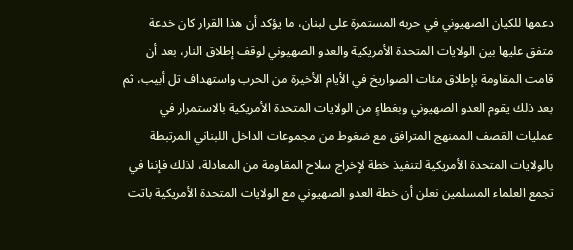دعمها للكيان الصهيوني في حربه المستمرة على لبنان، ما يؤكد أن هذا القرار كان خدعة متفق عليها بين الولايات المتحدة الأمريكية والعدو الصهيوني لوقف إطلاق النار، بعد أن قامت المقاومة بإطلاق مئات الصواريخ في الأيام الأخيرة من الحرب واستهداف تل أبيب، ثم بعد ذلك يقوم العدو الصهيوني وبغطاءٍ من الولايات المتحدة الأمريكية بالاستمرار في عمليات القصف الممنهج المترافق مع ضغوط من مجموعات الداخل اللبناني المرتبطة بالولايات المتحدة الأمريكية لتنفيذ خطة لإخراج سلاح المقاومة من المعادلة، لذلك فإننا في تجمع العلماء المسلمين نعلن أن خطة العدو الصهيوني مع الولايات المتحدة الأمريكية باتت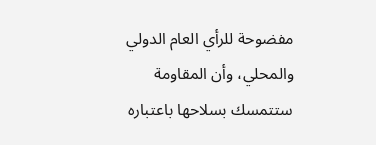مفضوحة للرأي العام الدولي والمحلي، وأن المقاومة ستتمسك بسلاحها باعتباره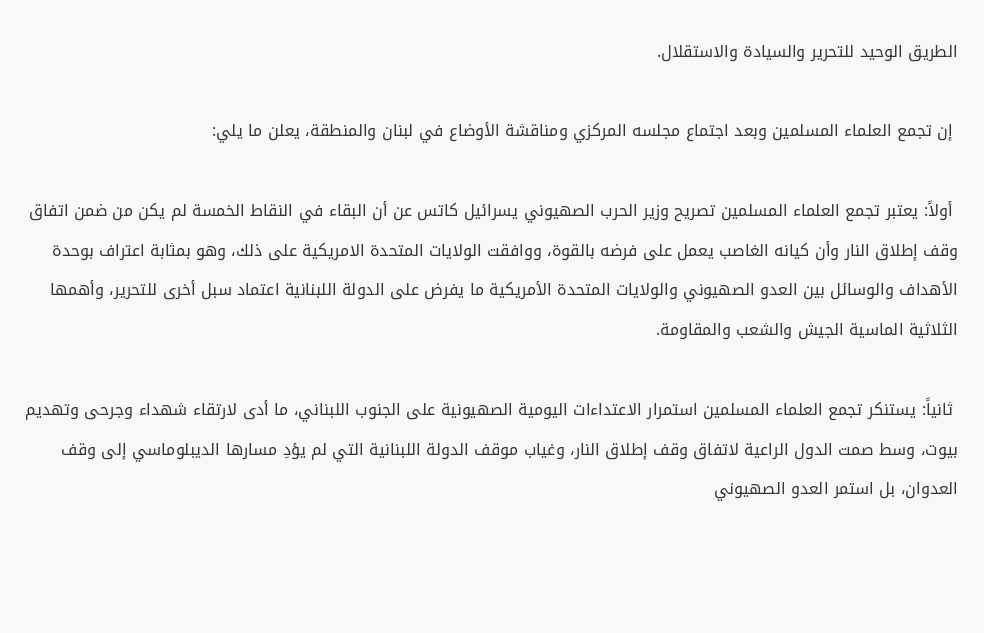الطريق الوحيد للتحرير والسيادة والاستقلال.

 إن تجمع العلماء المسلمين وبعد اجتماع مجلسه المركزي ومناقشة الأوضاع في لبنان والمنطقة، يعلن ما يلي:

 أولاً: يعتبر تجمع العلماء المسلمين تصريح وزير الحرب الصهيوني يسرائيل كاتس عن أن البقاء في النقاط الخمسة لم يكن من ضمن اتفاق وقف إطلاق النار وأن كيانه الغاصب يعمل على فرضه بالقوة، ووافقت الولايات المتحدة الامريكية على ذلك، وهو بمثابة اعتراف بوحدة الأهداف والوسائل بين العدو الصهيوني والولايات المتحدة الأمريكية ما يفرض على الدولة اللبنانية اعتماد سبل أخرى للتحرير، وأهمها الثلاثية الماسية الجيش والشعب والمقاومة.

 ثانياً: يستنكر تجمع العلماء المسلمين استمرار الاعتداءات اليومية الصهيونية على الجنوب اللبناني، ما أدى لارتقاء شهداء وجرحى وتهديم بيوت، وسط صمت الدول الراعية لاتفاق وقف إطلاق النار، وغياب موقف الدولة اللبنانية التي لم يؤدِ مسارها الديبلوماسي إلى وقف العدوان، بل استمر العدو الصهيوني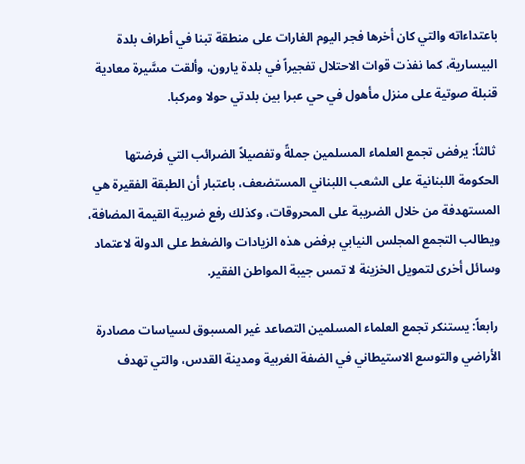باعتداءاته والتي كان أخرها فجر اليوم الغارات على منطقة تبنا في أطراف بلدة البيسارية، كما نفذت قوات الاحتلال تفجيراً في بلدة يارون، وألقت مسَّيرة معادية قنبلة صوتية على منزل مأهول في حي عبرا بين بلدتي حولا ومركبا.

 ثالثاً: يرفض تجمع العلماء المسلمين جملةً وتفصيلاً الضرائب التي فرضتها الحكومة اللبنانية على الشعب اللبناني المستضعف، باعتبار أن الطبقة الفقيرة هي المستهدفة من خلال الضريبة على المحروقات، وكذلك رفع ضريبة القيمة المضافة، ويطالب التجمع المجلس النيابي برفض هذه الزيادات والضغط على الدولة لاعتماد وسائل أخرى لتمويل الخزينة لا تمس جيبة المواطن الفقير.

 رابعاً: يستنكر تجمع العلماء المسلمين التصاعد غير المسبوق لسياسات مصادرة الأراضي والتوسع الاستيطاني في الضفة الغربية ومدينة القدس، والتي تهدف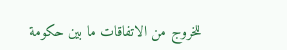للخروج من الاتفاقات ما بين حكومة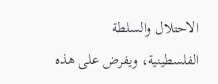الاحتلال والسلطة الفلسطينية، ويفرض على هذه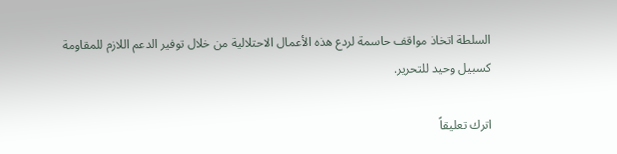السلطة اتخاذ مواقف حاسمة لردع هذه الأعمال الاحتلالية من خلال توفير الدعم اللازم للمقاومة كسبيل وحيد للتحرير.

اترك تعليقاً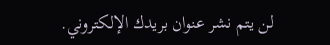لن يتم نشر عنوان بريدك الإلكتروني.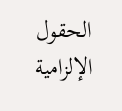الحقول الإلزامية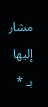مشار إليها بـ *